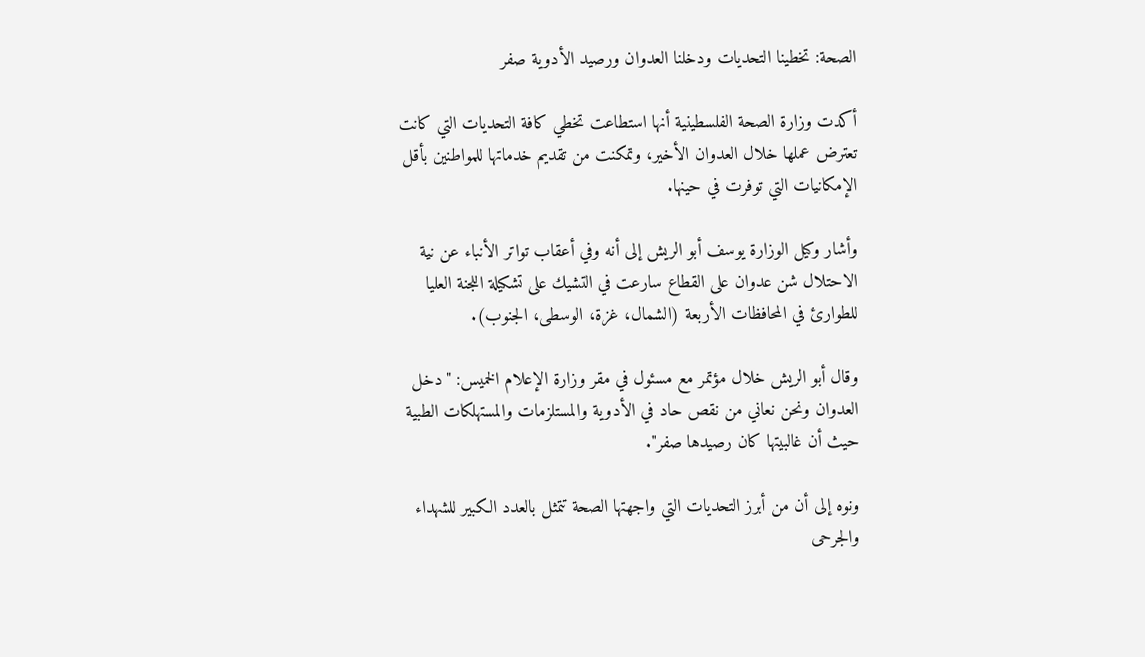الصحة: تخطينا التحديات ودخلنا العدوان ورصيد الأدوية صفر

أكدت وزارة الصحة الفلسطينية أنها استطاعت تخطي كافة التحديات التي كانت تعترض عملها خلال العدوان الأخير، وتمكنت من تقديم خدماتها للمواطنين بأقل الإمكانيات التي توفرت في حينها.

وأشار وكيل الوزارة يوسف أبو الريش إلى أنه وفي أعقاب تواتر الأنباء عن نية الاحتلال شن عدوان على القطاع سارعت في التشيك على تشكيلة اللجنة العليا للطوارئ في المحافظات الأربعة (الشمال، غزة، الوسطى، الجنوب).

وقال أبو الريش خلال مؤتمر مع مسئول في مقر وزارة الإعلام الخميس: "دخل العدوان ونحن نعاني من نقص حاد في الأدوية والمستلزمات والمستهلكات الطبية حيث أن غالبيتها كان رصيدها صفر".

ونوه إلى أن من أبرز التحديات التي واجهتها الصحة تتمثل بالعدد الكبير للشهداء والجرحى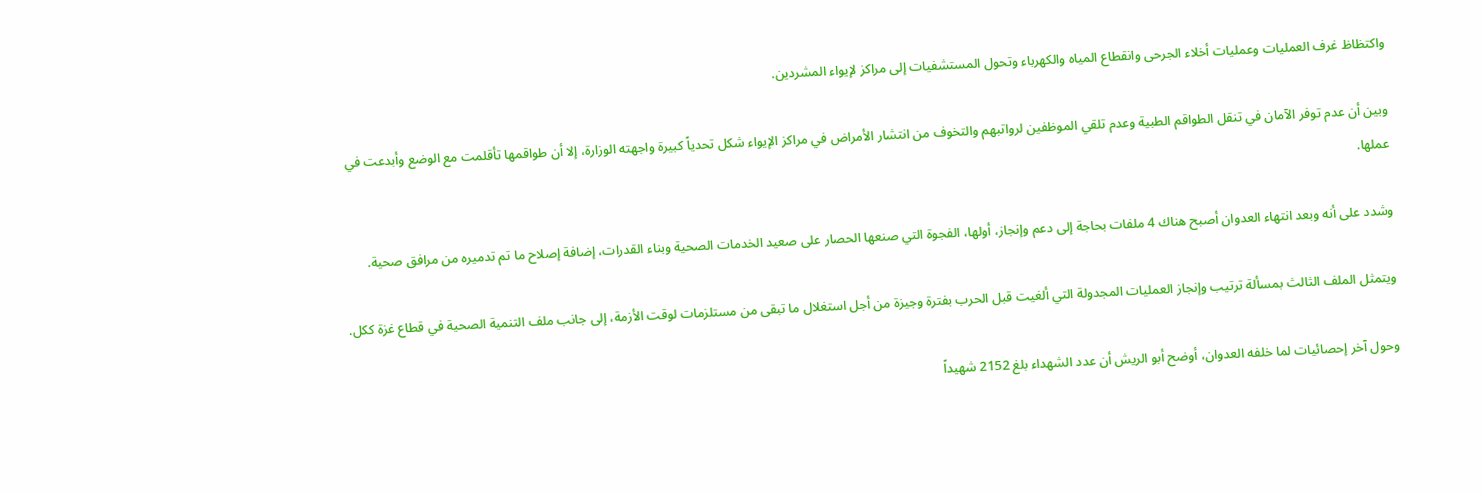واكتظاظ غرف العمليات وعمليات أخلاء الجرحى وانقطاع المياه والكهرباء وتحول المستشفيات إلى مراكز لإيواء المشردين.

وبين أن عدم توفر الآمان في تنقل الطواقم الطبية وعدم تلقي الموظفين لرواتبهم والتخوف من انتشار الأمراض في مراكز الإيواء شكل تحدياً كبيرة واجهته الوزارة، إلا أن طواقمها تأقلمت مع الوضع وأبدعت في عملها.

وشدد على أنه وبعد انتهاء العدوان أصبح هناك 4 ملفات بحاجة إلى دعم وإنجاز، أولها، الفجوة التي صنعها الحصار على صعيد الخدمات الصحية وبناء القدرات، إضافة إصلاح ما تم تدميره من مرافق صحية.

ويتمثل الملف الثالث بمسألة ترتيب وإنجاز العمليات المجدولة التي ألغيت قبل الحرب بفترة وجيزة من أجل استغلال ما تبقى من مستلزمات لوقت الأزمة، إلى جانب ملف التنمية الصحية في قطاع غزة ككل.

وحول آخر إحصائيات لما خلفه العدوان، أوضح أبو الريش أن عدد الشهداء بلغ 2152 شهيداً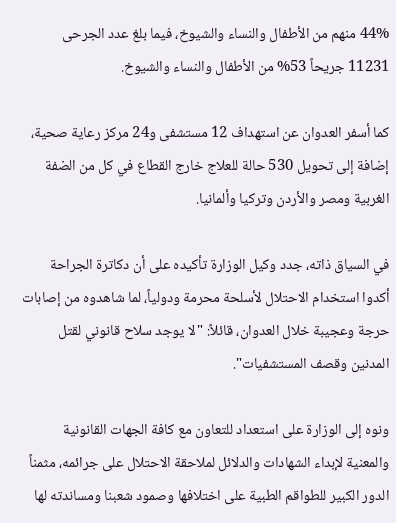44% منهم من الأطفال والنساء والشيوخ، فيما بلغ عدد الجرحى 11231 جريحاً 53% من الأطفال والنساء والشيوخ.

كما أسفر العدوان عن استهداف 12 مستشفى و24 مركز رعاية صحية، إضافة إلى تحويل 530 حالة للعلاج خارج القطاع في كل من الضفة الغربية ومصر والأردن وتركيا وألمانيا.

في السياق ذاته، جدد وكيل الوزارة تأكيده على أن دكاترة الجراحة أكدوا استخدام الاحتلال لأسلحة محرمة ودولياً، لما شاهدوه من إصابات حرجة وعجيبة خلال العدوان، قائلاً: "لا يوجد سلاح قانوني لقتل المدنين وقصف المستشفيات".

ونوه إلى الوزارة على استعداد للتعاون مع كافة الجهات القانونية والمعنية لإبداء الشهادات والدلائل لملاحقة الاحتلال على جرائمه، مثمناً الدور الكبير للطواقم الطبية على اختلافها وصمود شعبنا ومساندته لها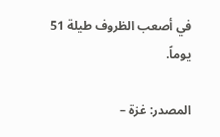في أصعب الظروف طيلة 51 يوماً.

المصدر: غزة –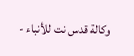وكالة قدس نت للأنباء -